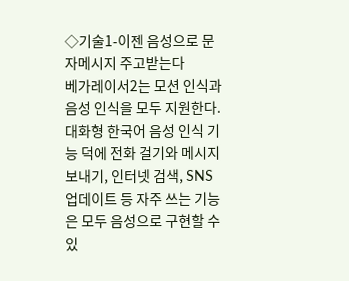◇기술1-이젠 음성으로 문자메시지 주고받는다
베가레이서2는 모션 인식과 음성 인식을 모두 지원한다.
대화형 한국어 음성 인식 기능 덕에 전화 걸기와 메시지 보내기, 인터넷 검색, SNS 업데이트 등 자주 쓰는 기능은 모두 음성으로 구현할 수 있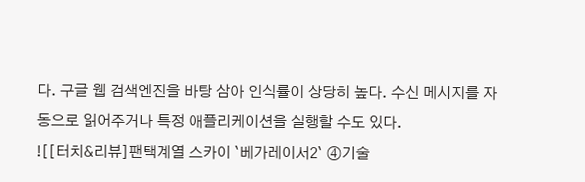다. 구글 웹 검색엔진을 바탕 삼아 인식률이 상당히 높다. 수신 메시지를 자동으로 읽어주거나 특정 애플리케이션을 실행할 수도 있다.
![[터치&리뷰]팬택계열 스카이 `베가레이서2` ④기술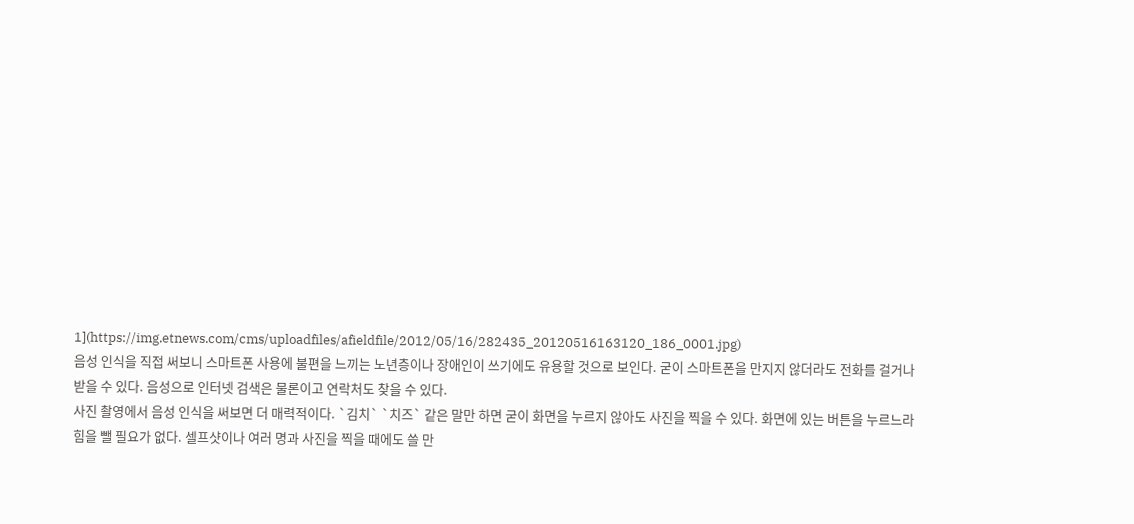1](https://img.etnews.com/cms/uploadfiles/afieldfile/2012/05/16/282435_20120516163120_186_0001.jpg)
음성 인식을 직접 써보니 스마트폰 사용에 불편을 느끼는 노년층이나 장애인이 쓰기에도 유용할 것으로 보인다. 굳이 스마트폰을 만지지 않더라도 전화를 걸거나 받을 수 있다. 음성으로 인터넷 검색은 물론이고 연락처도 찾을 수 있다.
사진 촬영에서 음성 인식을 써보면 더 매력적이다. `김치` `치즈` 같은 말만 하면 굳이 화면을 누르지 않아도 사진을 찍을 수 있다. 화면에 있는 버튼을 누르느라 힘을 뺄 필요가 없다. 셀프샷이나 여러 명과 사진을 찍을 때에도 쓸 만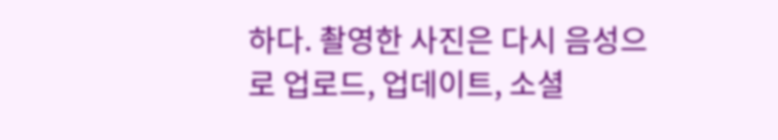하다. 촬영한 사진은 다시 음성으로 업로드, 업데이트, 소셜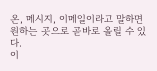온, 메시지, 이메일이라고 말하면 원하는 곳으로 곧바로 올릴 수 있다.
이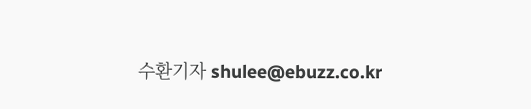수환기자 shulee@ebuzz.co.kr